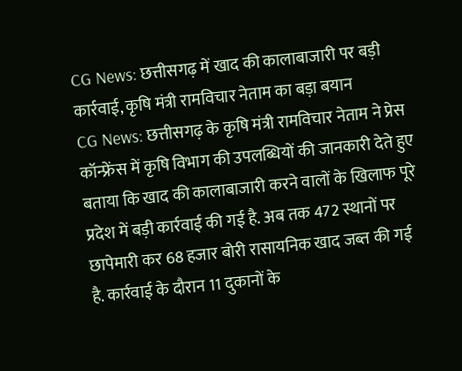CG News: छत्तीसगढ़ में खाद की कालाबाजारी पर बड़ी कार्रवाई, कृषि मंत्री रामविचार नेताम का बड़ा बयान
CG News: छत्तीसगढ़ के कृषि मंत्री रामविचार नेताम ने प्रेस कॉन्फ्रेंस में कृषि विभाग की उपलब्धियों की जानकारी देते हुए बताया कि खाद की कालाबाजारी करने वालों के खिलाफ पूरे प्रदेश में बड़ी कार्रवाई की गई है. अब तक 472 स्थानों पर छापेमारी कर 68 हजार बोरी रासायनिक खाद जब्त की गई है. कार्रवाई के दौरान 11 दुकानों के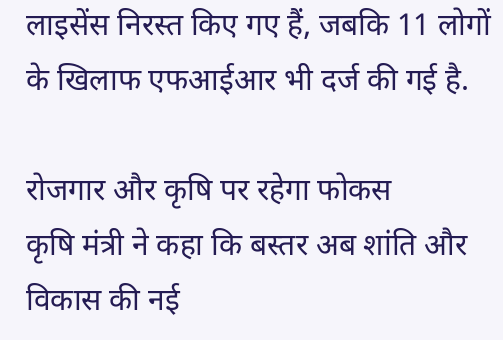लाइसेंस निरस्त किए गए हैं, जबकि 11 लोगों के खिलाफ एफआईआर भी दर्ज की गई है.

रोजगार और कृषि पर रहेगा फोकस
कृषि मंत्री ने कहा कि बस्तर अब शांति और विकास की नई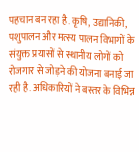पहचान बन रहा है. कृषि, उद्यानिकी, पशुपालन और मत्स्य पालन विभागों के संयुक्त प्रयासों से स्थानीय लोगों को रोजगार से जोड़ने की योजना बनाई जा रही है. अधिकारियों ने बस्तर के विभिन्न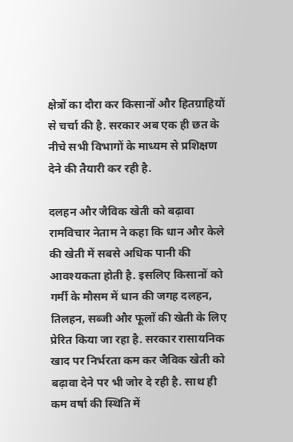क्षेत्रों का दौरा कर किसानों और हितग्राहियों से चर्चा की है. सरकार अब एक ही छत के नीचे सभी विभागों के माध्यम से प्रशिक्षण देने की तैयारी कर रही है.

दलहन और जैविक खेती को बढ़ावा
रामविचार नेताम ने कहा कि धान और केले की खेती में सबसे अधिक पानी की आवश्यकता होती है. इसलिए किसानों को गर्मी के मौसम में धान की जगह दलहन, तिलहन, सब्जी और फूलों की खेती के लिए प्रेरित किया जा रहा है. सरकार रासायनिक खाद पर निर्भरता कम कर जैविक खेती को बढ़ावा देने पर भी जोर दे रही है. साथ ही कम वर्षा की स्थिति में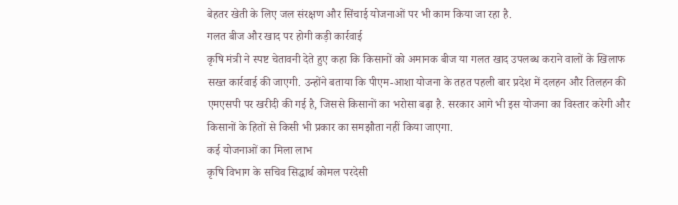बेहतर खेती के लिए जल संरक्षण और सिंचाई योजनाओं पर भी काम किया जा रहा है.
गलत बीज और खाद पर होगी कड़ी कार्रवाई
कृषि मंत्री ने स्पष्ट चेतावनी देते हुए कहा कि किसानों को अमानक बीज या गलत खाद उपलब्ध कराने वालों के खिलाफ सख्त कार्रवाई की जाएगी. उन्होंने बताया कि पीएम-आशा योजना के तहत पहली बार प्रदेश में दलहन और तिलहन की एमएसपी पर खरीदी की गई है, जिससे किसानों का भरोसा बढ़ा है. सरकार आगे भी इस योजना का विस्तार करेगी और किसानों के हितों से किसी भी प्रकार का समझौता नहीं किया जाएगा.
कई योजनाओं का मिला लाभ
कृषि विभाग के सचिव सिद्धार्थ कोमल परदेसी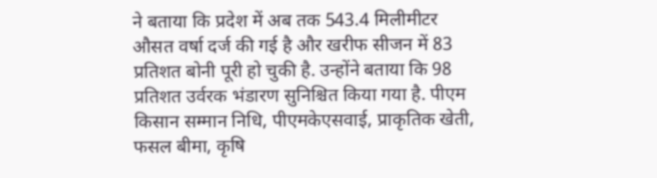ने बताया कि प्रदेश में अब तक 543.4 मिलीमीटर औसत वर्षा दर्ज की गई है और खरीफ सीजन में 83 प्रतिशत बोनी पूरी हो चुकी है. उन्होंने बताया कि 98 प्रतिशत उर्वरक भंडारण सुनिश्चित किया गया है. पीएम किसान सम्मान निधि, पीएमकेएसवाई, प्राकृतिक खेती, फसल बीमा, कृषि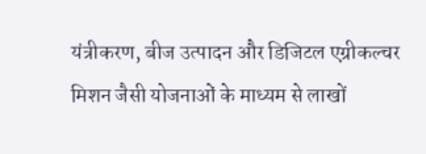यंत्रीकरण, बीज उत्पादन और डिजिटल एग्रीकल्चर मिशन जैसी योजनाओं के माध्यम से लाखों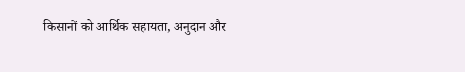किसानों को आर्थिक सहायता, अनुदान और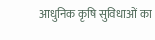आधुनिक कृषि सुविधाओं का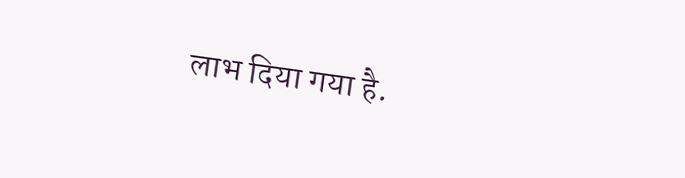लाभ दिया गया है.